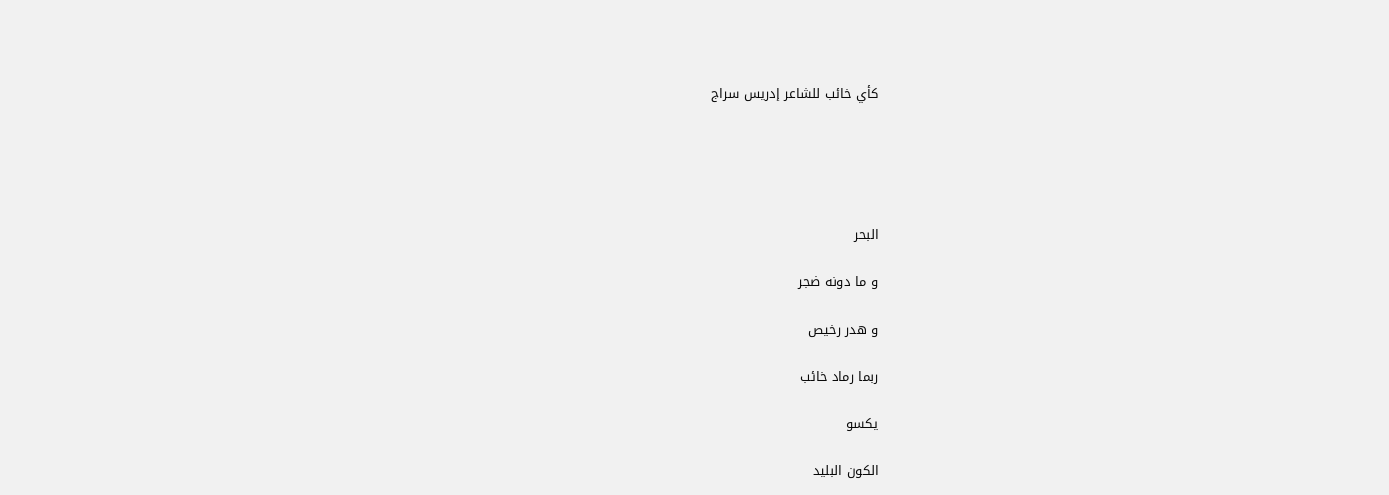كأي خائب للشاعر إدريس سراج





البحر

و ما دونه ضجر

و هدر رخيص

ربما رماد خائب

يكسو

الكون البليد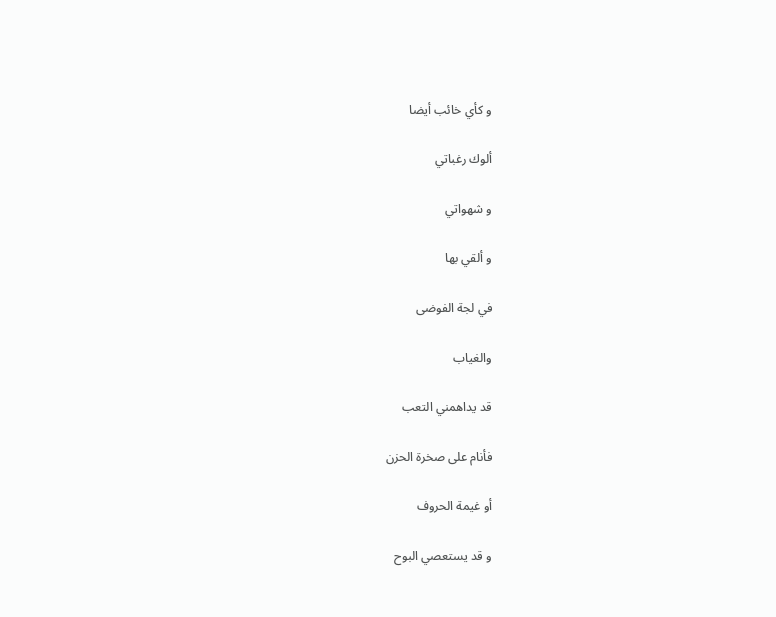و كأي خائب أيضا

ألوك رغباتي

و شھواتي

و ألقي بھا

في لجة الفوضى

والغياب

قد يداھمني التعب

فأنام على صخرة الحزن

أو غيمة الحروف

و قد يستعصي البوح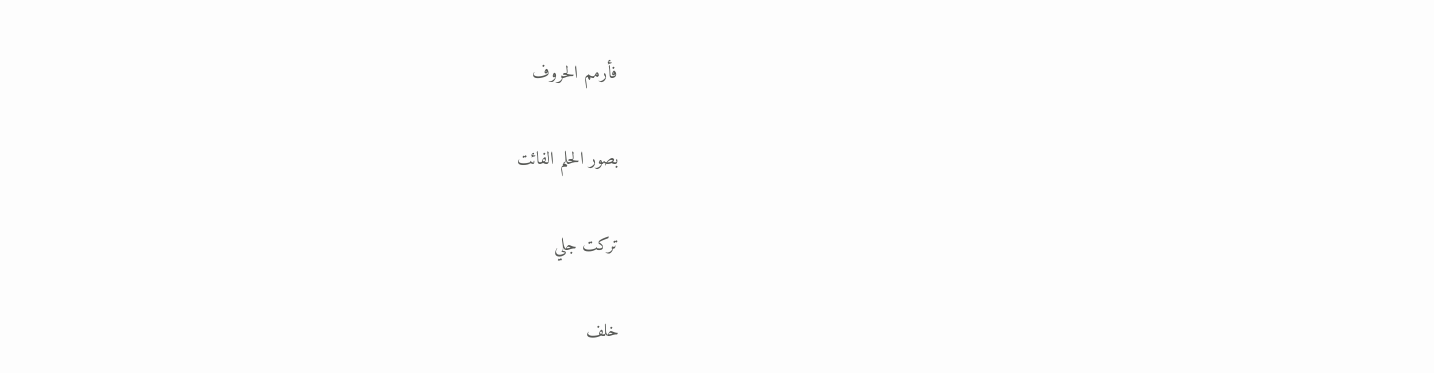فأرمم الحروف

بصور الحلم الفائت

تركت جلي

خلف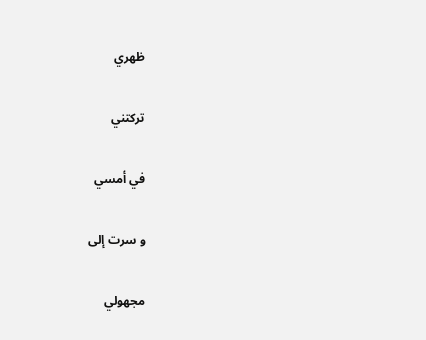ظھري

تركتني

في أمسي

و سرت إلى

مجھولي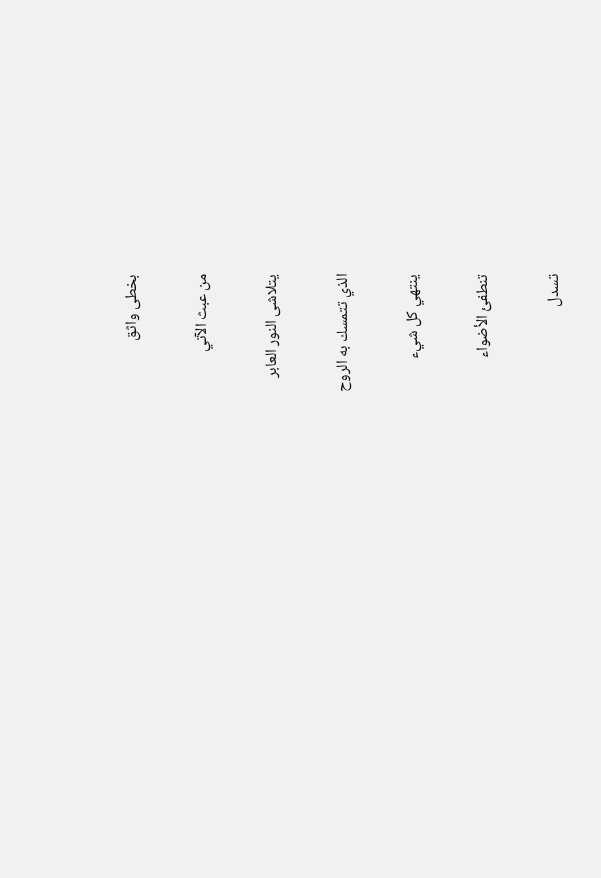بخطى واثق

من عبث الآتي

يتلاشى النور العابر

الذي تتمسك به الروح

ينتھي كل شيء

تنطفئ الأضواء

تسدل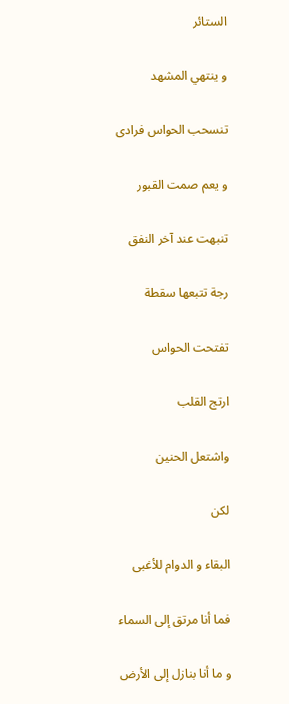الستائر

و ينتھي المشھد

تنسحب الحواس فرادى

و يعم صمت القبور

تنبهت عند آخر النفق

رجة تتبعها سقطة

تفتحت الحواس

ارتج القلب

واشتعل الحنين

لكن

البقاء و الدوام للأغبى

فما أنا مرتق إلى السماء

و ما أنا بنازل إلى الأرض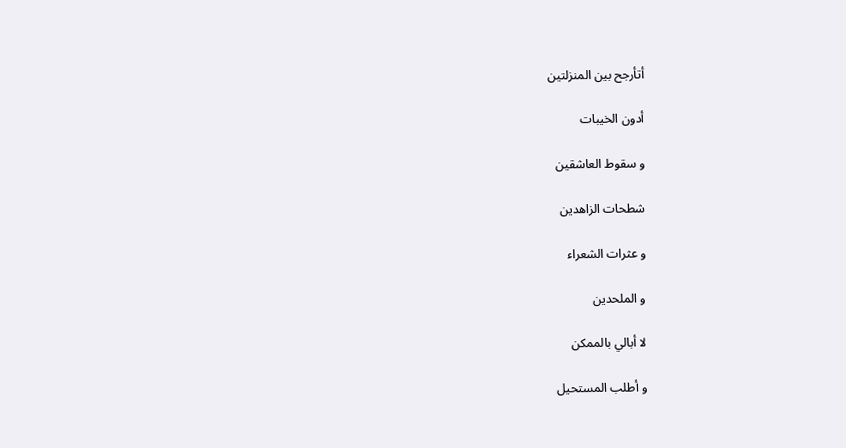أتأرجح بين المنزلتين

أدون الخيبات

و سقوط العاشقين

شطحات الزاھدين

و عثرات الشعراء

و الملحدين

لا أبالي بالممكن

و أطلب المستحيل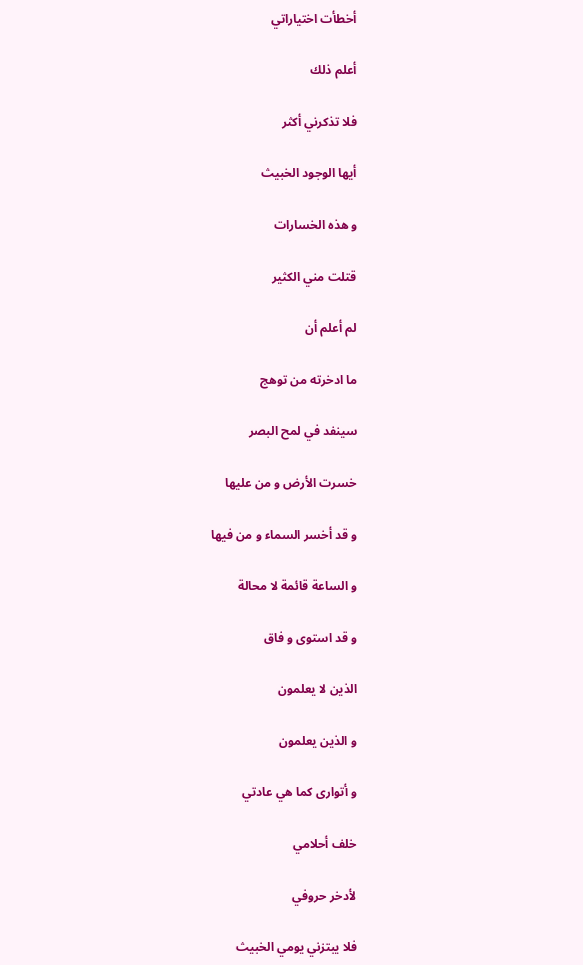أخطأت اختياراتي

أعلم ذلك

فلا تذكرني أكثر

أيها الوجود الخبيث

و ھذه الخسارات

قتلت مني الكثير

لم أعلم أن

ما ادخرته من توھج

سينفد في لمح البصر

خسرت الأرض و من عليھا

و قد أخسر السماء و من فيھا

و الساعة قائمة لا محالة

و قد استوى و فاق

الذين لا يعلمون

و الذين يعلمون

و أتوارى كما ھي عادتي

خلف أحلامي

لأدخر حروفي

فلا يبتزني يومي الخبيث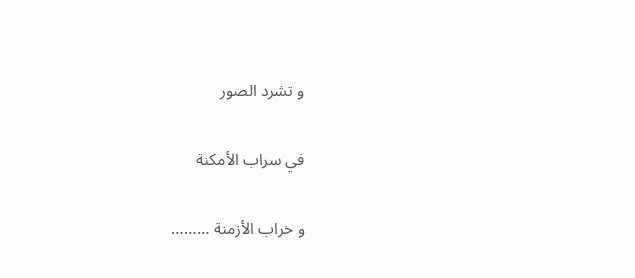و تشرد الصور

في سراب الأمكنة

و خراب الأزمنة ………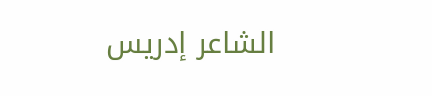الشاعر إدريس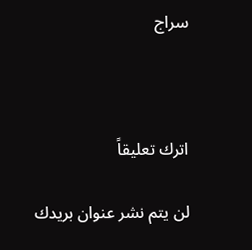سراج



اترك تعليقاً

لن يتم نشر عنوان بريدك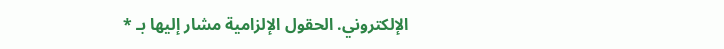الإلكتروني. الحقول الإلزامية مشار إليها بـ *